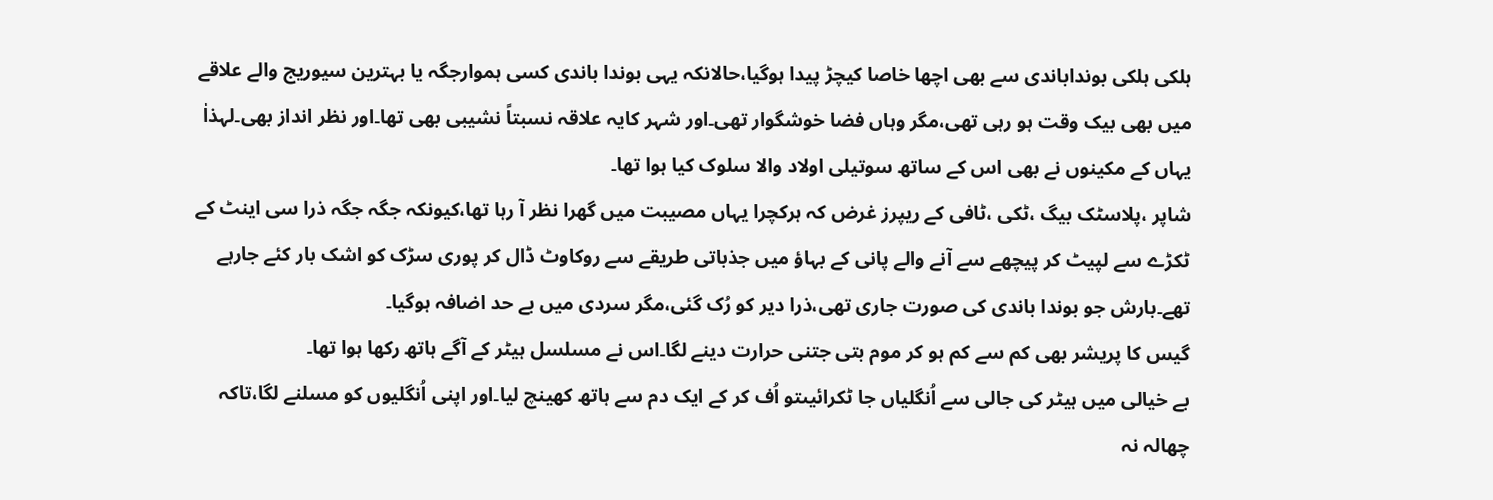ہلکی ہلکی بونداباندی سے بھی اچھا خاصا کیچڑ پیدا ہوگیا،حالانکہ یہی بوندا باندی کسی ہموارجگہ یا بہترین سیوریج والے علاقے میں بھی بیک وقت ہو رہی تھی،مگر وہاں فضا خوشگوار تھی۔اور شہر کایہ علاقہ نسبتاً نشیبی بھی تھا۔اور نظر انداز بھی۔لہذاٰ یہاں کے مکینوں نے بھی اس کے ساتھ سوتیلی اولاد والا سلوک کیا ہوا تھا۔
شاپر ،پلاسٹک بیگ ،ٹکی ،ٹافی کے ریپرز غرض کہ ہرکچرا یہاں مصیبت میں گھرا نظر آ رہا تھا،کیونکہ جگہ جگہ ذرا سی اینٹ کے ٹکڑے سے لپیٹ کر پیچھے سے آنے والے پانی کے بہاؤ میں جذباتی طریقے سے روکاوٹ ڈال کر پوری سڑک کو اشک بار کئے جارہے تھے۔بارش جو بوندا باندی کی صورت جاری تھی،ذرا دیر کو رُک گئی،مگر سردی میں بے حد اضافہ ہوگیا۔
گیس کا پریشر بھی کم سے کم ہو کر موم بتی جتنی حرارت دینے لگا۔اس نے مسلسل ہیٹر کے آگے ہاتھ رکھا ہوا تھا۔
بے خیالی میں ہیٹر کی جالی سے اُنگلیاں جا ٹکرائیںتو اُف کر کے ایک دم سے ہاتھ کھینچ لیا۔اور اپنی اُنگلیوں کو مسلنے لگا،تاکہ چھالہ نہ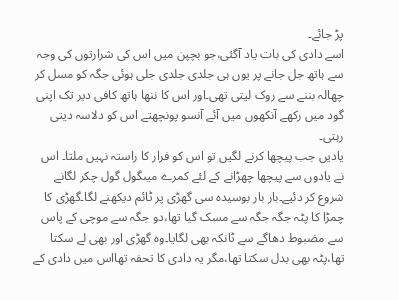پڑ جائے۔
اسے دادی کی بات یاد آگئی،جو بچپن میں اس کی شرارتوں کی وجہ سے ہاتھ جل جانے پر یوں ہی جلدی جلدی جلی ہوئی جگہ کو مسل کر چھالہ بننے سے روک لیتی تھی۔اور اس کا ننھا ہاتھ کافی دیر تک اپنی گود میں رکھے آنکھوں میں آئے آنسو پونچھتے اس کو دلاسہ دیتی رہتی۔
یادیں جب پیچھا کرنے لگیں تو اس کو فرار کا راستہ نہیں ملتا۔ اس نے یادوں سے پیچھا چھڑانے کے لئے کمرے میںگول گول چکر لگانے شروع کر دئیے۔بار بار بوسیدہ سی گھڑی پر ٹائم دیکھنے لگا۔گھڑی کا چمڑا کا پٹہ جگہ جگہ سے مسک گیا تھا،دو جگہ سے موچی کے پاس سے مضبوط دھاگے سے ٹانکہ بھی لگایا۔وہ گھڑی اور بھی لے سکتا تھا،پٹہ بھی بدل سکتا تھا،مگر یہ دادی کا تحفہ تھااس میں دادی کے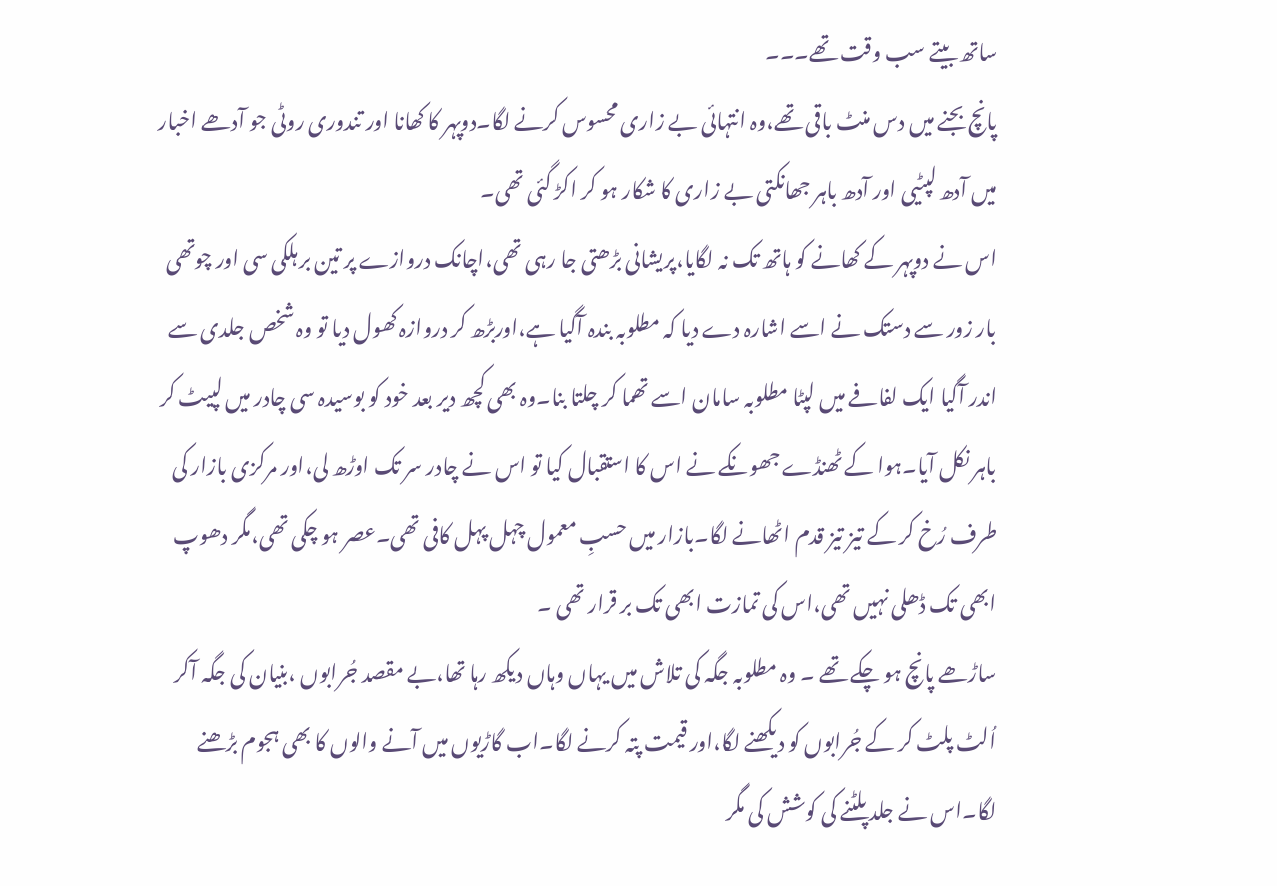ساتھ بیتے سب وقت تھے۔۔۔
پانچ بجنے میں دس منٹ باقی تھے،وہ انتہائی بے زاری محسوس کرنے لگا۔دوپہر کا کھانا اور تندوری روٹی جو آدھے اخبار میں آدھ لپٹیی اور آدھ باہر جھانکتی بے زاری کا شکار ہو کر اکڑ گئی تھی۔
اس نے دوپہر کے کھانے کو ہاتھ تک نہ لگایا،پریشانی بڑھتی جا رہی تھی،اچانک دروازے پر تین بر ہلکی سی اور چوتھی بار زور سے دستک نے اسے اشارہ دے دیا کہ مطلوبہ بندہ آگیا ہے،اوربڑھ کر دروازہ کھول دیا تو وہ شخص جلدی سے اندر آگیا ایک لفافے میں لپٹا مطلوبہ سامان اسے تھما کر چلتا بنا۔وہ بھی کچھ دیر بعد خود کو بوسیدہ سی چادر میں لپیٹ کر باہر نکل آیا۔ہوا کے ٹھنڈے جھونکے نے اس کا استقبال کیا تو اس نے چادر سر تک اوڑھ لی،اور مرکزی بازار کی طرف رُخ کر کے تیز تیز قدم اٹھانے لگا۔بازار میں حسبِ معمول چہل پہل کافی تھی۔عصر ہو چکی تھی،مگر دھوپ ابھی تک ڈھلی نہیں تھی،اس کی تمازت ابھی تک بر قرار تھی ۔
ساڑھے پانچ ہو چکے تھے ۔ وہ مطلوبہ جگہ کی تلاش میں یہاں وہاں دیکھ رہا تھا،بے مقصد جُرابوں ،بنیان کی جگہ آکر اُلٹ پلٹ کر کے جُرابوں کو دیکھنے لگا،اور قیمت پتہ کرنے لگا۔اب گاڑیوں میں آنے والوں کا بھی ہجوم بڑھنے لگا۔اس نے جلد پلٹنے کی کوشش کی مگر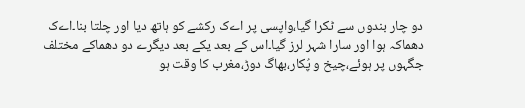دو چار بندوں سے ٹکرا گیا،واپسی پر اےک رکشے کو ہاتھ دیا اور چلتا بنا۔اےک دھماکہ ہوا اور سارا شہر لرز گیا۔اس کے بعد یکے بعد دیگرے دو دھماکے مختلف جگہوں پر ہوئے،چیخ و پُکار،بھاگ دوڑ،مغرب کا وقت ہو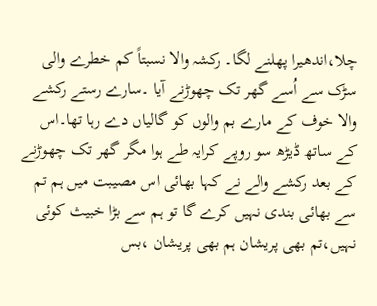چلا،اندھیرا پھلنے لگا۔ رکشہ والا نسبتاً کم خطرے والی سڑک سے اُسے گھر تک چھوڑنے آیا ۔سارے رستے رکشے والا خوف کے مارے بم والوں کو گالیاں دے رہا تھا۔اس کے ساتھ ڈیڑھ سو روپے کرایہ طے ہوا مگر گھر تک چھوڑنے کے بعد رکشے والے نے کہا بھائی اس مصیبت میں ہم تم سے بھائی بندی نہیں کرے گا تو ہم سے بڑا خبیث کوئی نہیں،تم بھی پریشان ہم بھی پریشان ،بس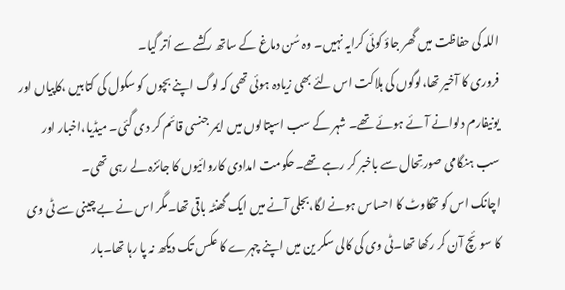اللہ کی حفاظت میں گھر جاؤ کوئی کرایہ نہیں۔ وہ سُن دماغ کے ساتھ رکشے سے اُتر گیا۔
فروری کا آخیر تھا،لوگوں کی ہلاکت اس لئے بھی زیادہ ہوئی تھی کہ لوگ اپنے بچوں کو سکول کی کتابیں ،کاپیاں اور یونیفارم دلوانے آئے ہوئے تھے۔ شہر کے سب اسپتالوں میں ایمر جنسی قائم کر دی گئی۔ میڈیا،اخبار اور سب ہنگامی صورتِحال سے باخبر کر رہے تھے۔حکومت امدادی کاروائیوں کا جائزہ لے رہی تھی۔
اچانک اس کو تھکاوٹ کا احساس ہونے لگا،بجلی آنے میں ایک گھنٹہ باقی تھا۔مگر اس نے بے چینی سے ٹی وی کا سوئچ آن کر رکھا تھا۔ٹی وی کی کالی سکر ین میں اپنے چہرے کا عکس تک دیکھ نہ پا رہا تھا۔بار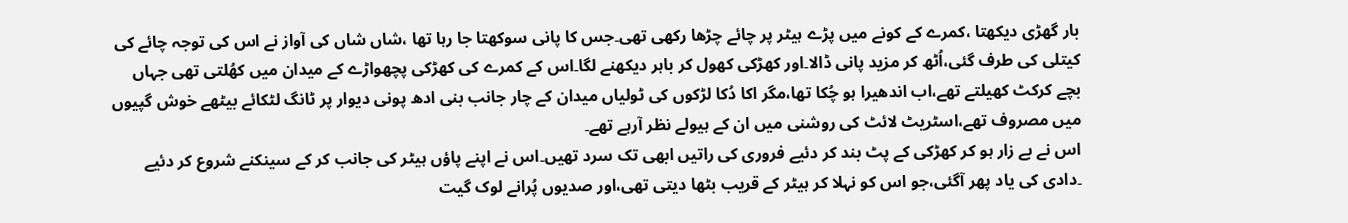بار گھڑی دیکھتا ،کمرے کے کونے میں پڑے ہیٹر پر چائے چڑھا رکھی تھی۔جس کا پانی سوکھتا جا رہا تھا ،شاں شاں کی آواز نے اس کی توجہ چائے کی کیتلی کی طرف گئی،اُٹھ کر مزید پانی ڈالا۔اور کھڑکی کھول کر باہر دیکھنے لگا۔اس کے کمرے کی کھڑکی پچھواڑے کے میدان میں کھُلتی تھی جہاں بچے کرکٹ کھیلتے تھے،اب اندھیرا ہو چُکا تھا،مگر اکا دُکا لڑکوں کی ٹولیاں میدان کے چار جانب بنی ادھ پونی دیوار پر ٹانگ لٹکائے بیٹھے خوش گپیوں میں مصروف تھے،اسٹریٹ لائٹ کی روشنی میں ان کے ہیولے نظر آرہے تھے۔
اس نے بے زار ہو کر کھڑکی کے پٹ بند کر دئیے فروری کی راتیں ابھی تک سرد تھیں۔اس نے اپنے پاؤں ہیٹر کی جانب کر کے سینکنے شروع کر دئیے ۔دادی کی یاد پھر آگئی،جو اس کو نہلا کر ہیٹر کے قریب بٹھا دیتی تھی،اور صدیوں پُرانے لوک گیت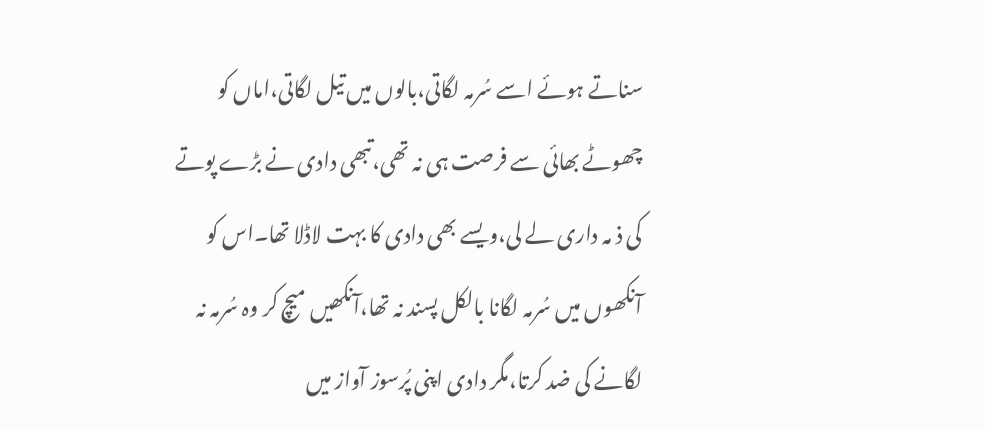سناتے ہوئے اسے سُرمہ لگاتی،بالوں میں تیل لگاتی،اماں کو چھوٹے بھائی سے فرصت ہی نہ تھی،تبھی دادی نے بڑے پوتے کی ذ مہ داری لے لی،ویسے بھی دادی کا بہت لاڈلا تھا۔اس کو آنکھوں میں سُرمہ لگانا بالکل پسند نہ تھا،آنکھیں میچ کر وہ سُرمہ نہ لگانے کی ضد کرتا،مگر دادی اپنی پُرسوز آواز میں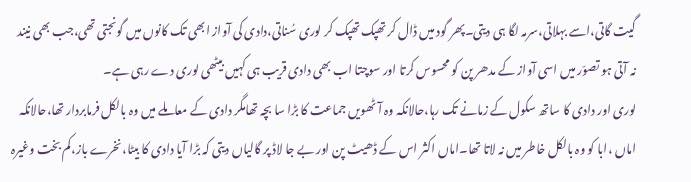گیت گاتی،اسے بہلاتی،سرمہ لگا ہی دیتی۔پھر گود میں ڈال کر تھپک تھپک کر لوری سُناتی،دادی کی آواز ابھی تک کانوں میں گونجتی تھی،جب بھی نیند نہ آتی ہو تصوّر میں اسی آواز کے مدھر پن کو محسوس کرتا اور سوچتا اب بھی دادی قریب ہی کہیں بیٹھی لوری دے رہی ہے۔
لوری اور دادی کا ساتھ سکول کے زمانے تک رہا،حالانکہ وہ آٹھویں جماعت کا بڑا سا بچہ تھامگر دادی کے معاملے میں وہ بالکل فرمابردار تھا،حالانکہ اماں ،ابا کو وہ بالکل خاطر میں نہ لاتا تھا۔اماں اکثر اس کے ڈھیٹ پن اور بے جا لاڈ پر گالیاں دیتی کہ بڑا آیا دادی کا بیٹا،نخرے باز،کم بخت وغیرہ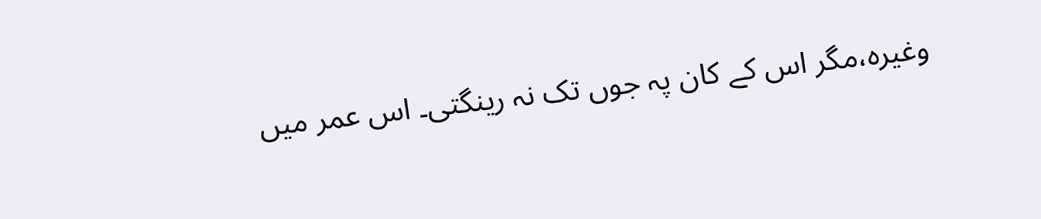وغیرہ،مگر اس کے کان پہ جوں تک نہ رینگتی۔ اس عمر میں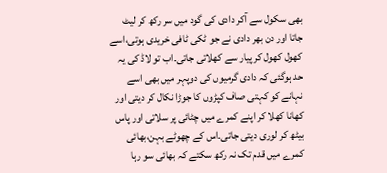بھی سکول سے آکر دادی کی گود میں سر رکھ کر لیٹ جاتا اور دن بھر دادی نے جو ٹکی ٹافی خریدی ہوتی،اسے کھول کھول کر پیار سے کھلاتی جاتی۔اب تو لاڈ کی یہ حد ہوگئی کہ دادی گرمیوں کی دوپہر میں بھی اسے نہانے کو کہتی صاف کپڑوں کا جوڑا نکال کر دیتی اور کھانا کھلا کر اپنے کمرے میں چٹائی پر سلاتی اور پاس بیٹھ کر لوری دیتی جاتی۔اس کے چھوٹے بہن،بھائی کمرے میں قدم تک نہ رکھ سکتے کہ بھائی سو رہا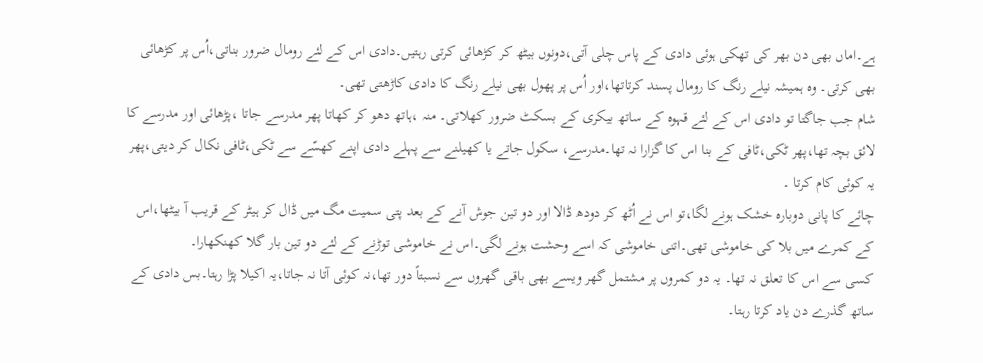ہے۔اماں بھی دن بھر کی تھکی ہوئی دادی کے پاس چلی آتی،دونوں بیٹھ کر کڑھائی کرتی رہتیں۔دادی اس کے لئے رومال ضرور بناتی،اُس پر کڑھائی بھی کرتی۔ وہ ہمیشہ نیلے رنگ کا رومال پسند کرتاتھا،اور اُس پر پھول بھی نیلے رنگ کا دادی کاڑھتی تھی۔
شام جب جاگتا تو دادی اس کے لئے قہوہ کے ساتھ بیکری کے بسکٹ ضرور کھلاتی۔ منہ ،ہاتھ دھو کر کھاتا پھر مدرسے جاتا ،پڑھائی اور مدرسے کا لائق بچہ تھا،پھر ٹکی،ٹافی کے بنا اس کا گزارا نہ تھا۔مدرسے، سکول جاتے یا کھیلنے سے پہلے دادی اپنے کھسّے سے ٹکی،ٹافی نکال کر دیتی،پھر یہ کوئی کام کرتا ۔
چائے کا پانی دوبارہ خشک ہونے لگا،تو اس نے اُٹھ کر دودھ ڈالا اور دو تین جوش آنے کے بعد پتی سمیت مگ میں ڈال کر ہیٹر کے قریب آ بیٹھا،اس کے کمرے میں بلا کی خاموشی تھی۔اتنی خاموشی کہ اسے وحشت ہونے لگی۔اس نے خاموشی توڑنے کے لئے دو تین بار گلا کھنکھارا۔
کسی سے اس کا تعلق نہ تھا۔ یہ دو کمروں پر مشتمل گھر ویسے بھی باقی گھروں سے نسبتاً دور تھا،نہ کوئی آتا نہ جاتا،یہ اکیلا پڑا رہتا۔بس دادی کے ساتھ گذرے دن یاد کرتا رہتا۔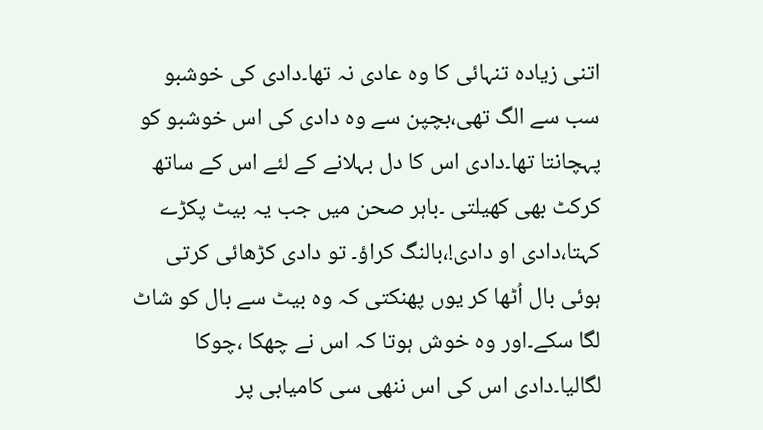اتنی زیادہ تنہائی کا وہ عادی نہ تھا۔دادی کی خوشبو سب سے الگ تھی،بچپن سے وہ دادی کی اس خوشبو کو پہچانتا تھا۔دادی اس کا دل بہلانے کے لئے اس کے ساتھ کرکٹ بھی کھیلتی ۔باہر صحن میں جب یہ بیٹ پکڑے کہتا،دادی او دادی!،بالنگ کراؤ۔ تو دادی کڑھائی کرتی ہوئی بال اُٹھا کر یوں پھنکتی کہ وہ بیٹ سے بال کو شاٹ لگا سکے۔اور وہ خوش ہوتا کہ اس نے چھکا ،چوکا لگالیا۔دادی اس کی اس ننھی سی کامیابی پر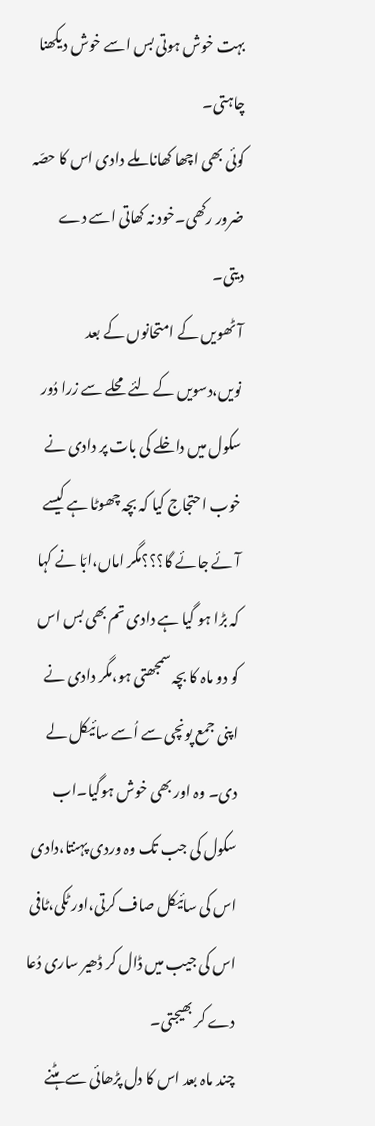بہت خوش ہوتی بس اسے خوش دیکھنا چاہتی۔
کوئی بھی اچھا کھانا ملے دادی اس کا حصّہ ضرور رکھی۔خود نہ کھاتی اسے دے دیتی۔
آٹھویں کے امتحانوں کے بعد نویں،دسویں کے لئے محلے سے زرا دُور سکول میں داخلے کی بات پر دادی نے خوب احتجاج کیا کہ بچہ چھوٹا ہے کیسے آئے جائے گا؟؟؟مگر اماں،ابّا نے کہا کہ بڑا ہو گیا ہے دادی تم بھی بس اس کو دو ماہ کا بچہ سمجھتی ہو،مگر دادی نے اپنی جمع پونچی سے اُسے سائیکل لے دی۔ وہ اور بھی خوش ہوگیا۔اب سکول کی جب تک وہ وردی پہنتا،دادی اس کی سائیکل صاف کرتی،اور ٹکی،ٹافی اس کی جیب میں ڈال کر ڈھیر ساری دُعا دے کر بھیجتی۔
چند ماہ بعد اس کا دل پڑھائی سے ہٹنے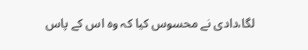لگا،دادی نے محسوس کیا کہ وہ اس کے پاس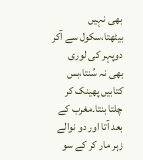بھی نہیں بیٹھتا،سکول سے آکر دوپہر کی لوری بھی نہ سُنتا،بس کتابیں پھینک کر چلتا بنتا۔مغرب کے بعد آتا اور دو نوالے زہر مار کر کے سو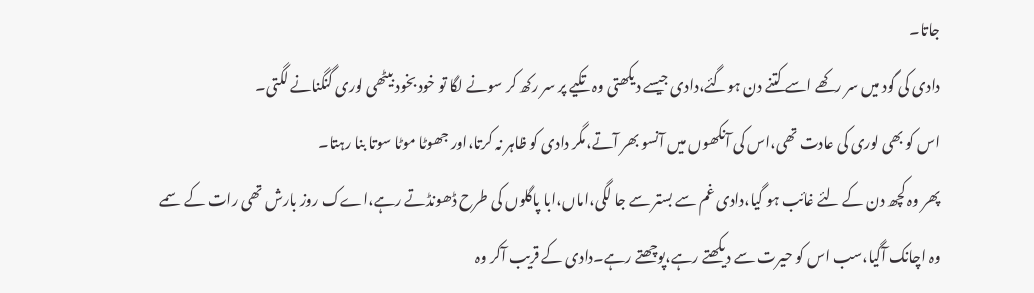جاتا۔
دادی کی گود میں سر رکھے اسے کتنے دن ہوگئے،دادی جیسے دیکھتی وہ تکیے پر سر رکھ کر سونے لگا تو خود بخود بیٹھی لوری گنگنانے لگتی۔
اس کو بھی لوری کی عادت تھی،اس کی آنکھوں میں آنسو بھر آتے،مگر دادی کو ظاہر نہ کرتا،اور جھوٹا موٹا سوتا بنا رہتا۔
پھر وہ کچھ دن کے لئے غائب ہو گیا،دادی غم سے بستر سے جا لگی،اماں،ابا پاگلوں کی طرح ڈھونڈتے رہے،اےک روز بارش تھی رات کے سمے وہ اچانک آگیا،سب اس کو حیرت سے دیکھتے رہے،پوچھتے رہے۔دادی کے قریب آکر وہ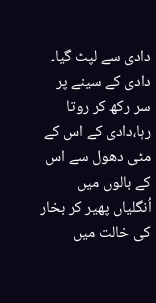دادی سے لپٹ گیا۔
دادی کے سینے پر سر رکھ کر روتا رہا،دادی کے اس کے مٹی دھول سے اس کے بالوں میں اُنگلیاں پھیر کر بخار کی خالت میں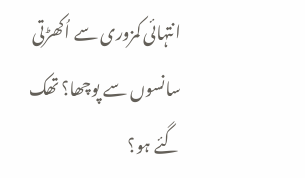انتہائی کمزوری سے اُکھڑتی سانسوں سے پوچھا؟ تھک گئے ہو؟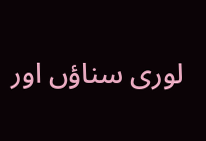لوری سناؤں اور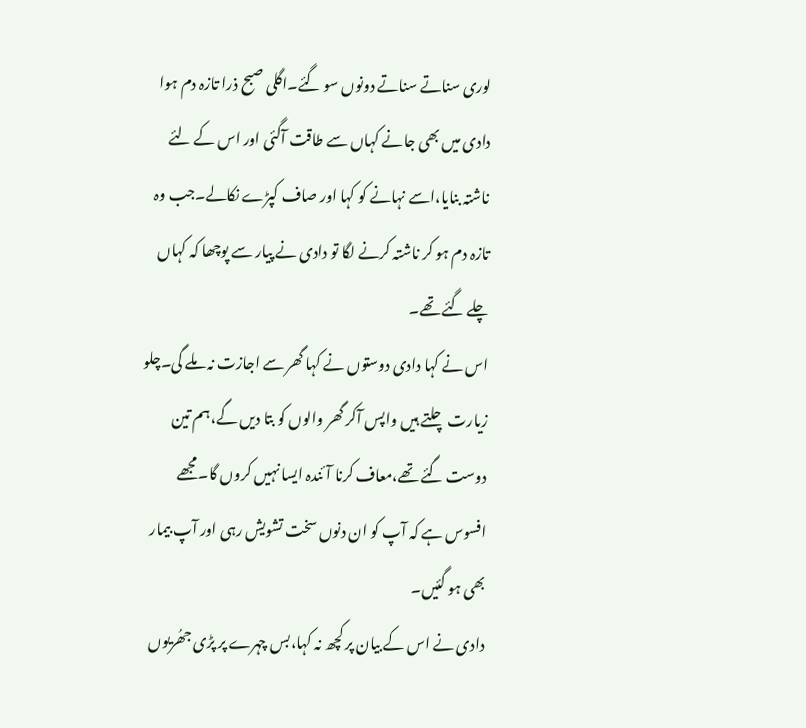لوری سناتے سناتے دونوں سو گئے۔اگلی صبح ذرا تازہ دم ہوا دادی میں بھی جانے کہاں سے طاقت آگئی اور اس کے لئے ناشتہ بنایا،اسے نہانے کو کہا اور صاف کپڑے نکالے۔جب وہ تازہ دم ہو کر ناشتہ کرنے لگا تو دادی نے پیار سے پوچھا کہ کہاں چلے گئے تھے۔
اس نے کہا دادی دوستوں نے کہا گھر سے اجازت نہ ملے گی۔چلو زیارت چلتے ہیں واپس آکر گھر والوں کو بتا دیں گے،ہم تین دوست گئے تھے،معاف کرنا آئندہ ایسا نہیں کروں گا۔مجھے افسوس ہے کہ آپ کو ان دنوں سخت تشویش رہی اور آپ بیمار بھی ہو گئیں۔
دادی نے اس کے بیان پر کچھ نہ کہا،بس چہرے پر پڑی جھُریوں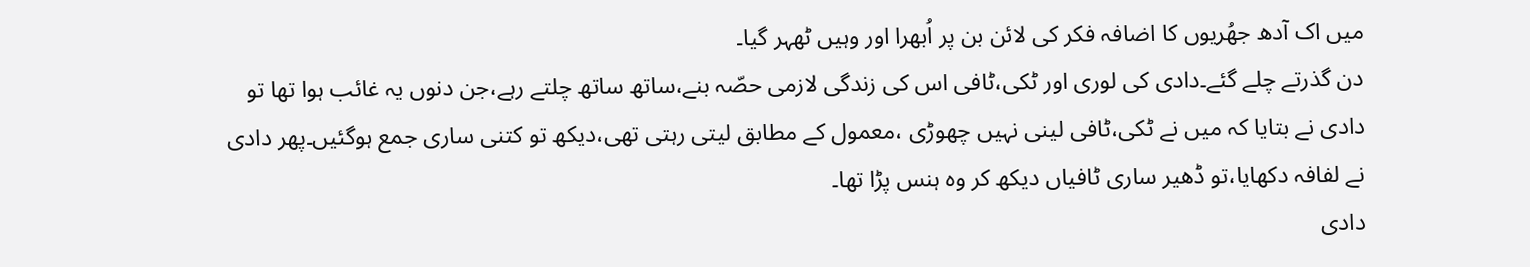میں اک آدھ جھُریوں کا اضافہ فکر کی لائن بن پر اُبھرا اور وہیں ٹھہر گیا۔
دن گذرتے چلے گئے۔دادی کی لوری اور ٹکی،ٹافی اس کی زندگی لازمی حصّہ بنے،ساتھ ساتھ چلتے رہے،جن دنوں یہ غائب ہوا تھا تو دادی نے بتایا کہ میں نے ٹکی،ٹافی لینی نہیں چھوڑی ،معمول کے مطابق لیتی رہتی تھی،دیکھ تو کتنی ساری جمع ہوگئیں۔پھر دادی نے لفافہ دکھایا،تو ڈھیر ساری ٹافیاں دیکھ کر وہ ہنس پڑا تھا۔
دادی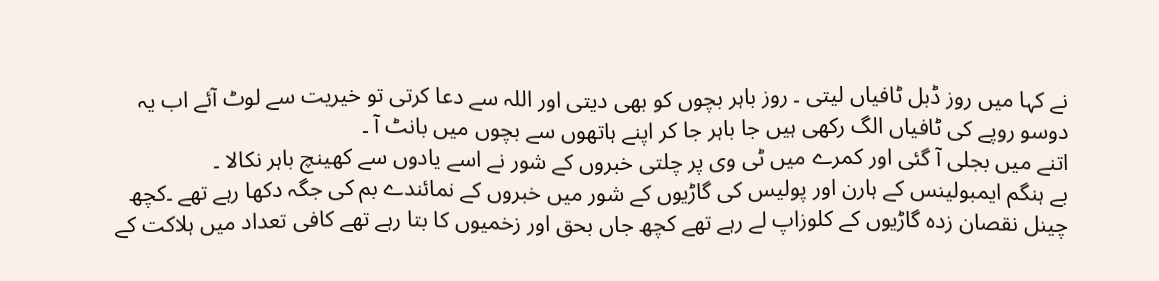نے کہا میں روز ڈبل ٹافیاں لیتی ۔ روز باہر بچوں کو بھی دیتی اور اللہ سے دعا کرتی تو خیریت سے لوٹ آئے اب یہ دوسو روپے کی ٹافیاں الگ رکھی ہیں جا باہر جا کر اپنے ہاتھوں سے بچوں میں بانٹ آ ۔
اتنے میں بجلی آ گئی اور کمرے میں ٹی وی پر چلتی خبروں کے شور نے اسے یادوں سے کھینچ باہر نکالا ۔
بے ہنگم ایمبولینس کے ہارن اور پولیس کی گاڑیوں کے شور میں خبروں کے نمائندے بم کی جگہ دکھا رہے تھے ۔کچھ چینل نقصان زدہ گاڑیوں کے کلوزاپ لے رہے تھے کچھ جاں بحق اور زخمیوں کا بتا رہے تھے کافی تعداد میں ہلاکت کے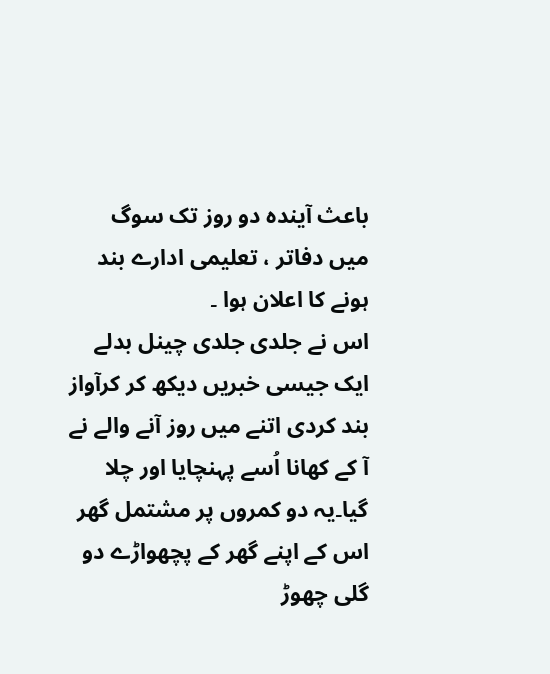باعث آیندہ دو روز تک سوگ میں دفاتر ، تعلیمی ادارے بند ہونے کا اعلان ہوا ۔
اس نے جلدی جلدی چینل بدلے ایک جیسی خبریں دیکھ کر کرآواز بند کردی اتنے میں روز آنے والے نے آ کے کھانا اُسے پہنچایا اور چلا گیا۔یہ دو کمروں پر مشتمل گھر اس کے اپنے گھر کے پچھواڑے دو گلی چھوڑ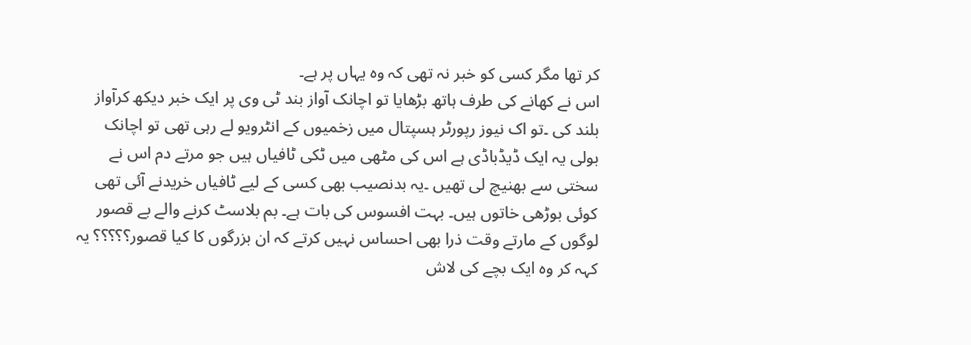کر تھا مگر کسی کو خبر نہ تھی کہ وہ یہاں پر ہے۔
اس نے کھانے کی طرف ہاتھ بڑھایا تو اچانک آواز بند ٹی وی پر ایک خبر دیکھ کرآواز بلند کی ۔تو اک نیوز رپورٹر ہسپتال میں زخمیوں کے انٹرویو لے رہی تھی تو اچانک بولی یہ ایک ڈیڈباڈی ہے اس کی مٹھی میں ٹکی ٹافیاں ہیں جو مرتے دم اس نے سختی سے بھنیچ لی تھیں ۔یہ بدنصیب بھی کسی کے لیے ٹافیاں خریدنے آئی تھی کوئی بوڑھی خاتوں ہیں۔ بہت افسوس کی بات ہے۔ بم بلاسٹ کرنے والے بے قصور لوگوں کے مارتے وقت ذرا بھی احساس نہیں کرتے کہ ان بزرگوں کا کیا قصور؟؟؟؟؟ یہ کہہ کر وہ ایک بچے کی لاش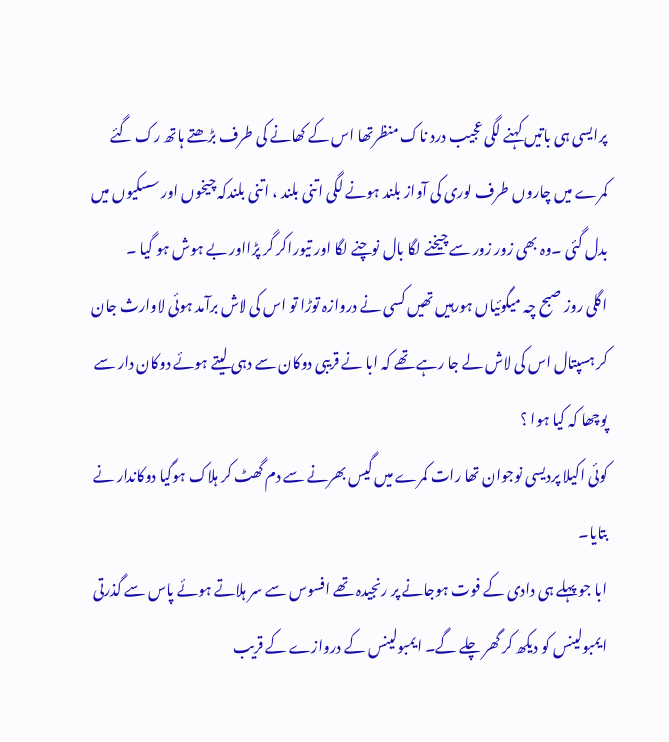پرایسی ہی باتیں کہنے لگی عجیب درد ناک منظرتھا اس کے کھانے کی طرف بڑھتے ہاتھ رک گئے کمرے میں چاروں طرف لوری کی آواز بلند ہونے لگی اتنی بلند ، اتنی بلندکہ چیخوں اور سسکیوں میں بدل گئی ۔وہ بھی زور زور سے چیخنے لگا بال نوچنے لگا اور تیوراکر گر پڑااور بے ہوش ہو گیا ۔
اگلی روز صبح چہ میگوئیاں ہورہیں تھیں کسی نے دروازہ توڑا تو اس کی لاش برآمد ہوئی لاوارث جان کر ہسپتال اس کی لاش لے جا رہے تھے کہ ابا نے قریبی دوکان سے دہی لیتے ہوئے دوکان دار سے پوچھا کہ کیا ہوا ؟
کوئی اکیلا پردیسی نوجوان تھا رات کمرے میں گیس بھرنے سے دم گھٹ کر ہلاک ہوگیا دوکاندار نے بتایا۔
ابا جو پہلے ہی دادی کے فوت ہوجانے پر رنجیدہ تھے افسوس سے سر ہلاتے ہوئے پاس سے گذرتی ایمبولینس کو دیکھ کر گھر چلے گے۔ ایمبولینس کے دروازے کے قریب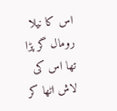اس کا نیلا رومال گر پڑا تھا اس کی لاش اٹھا کر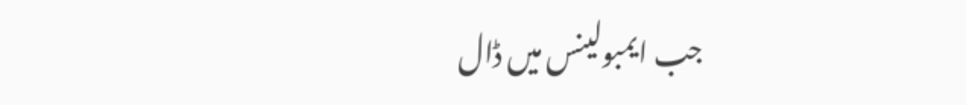جب ایمبولینس میں ڈال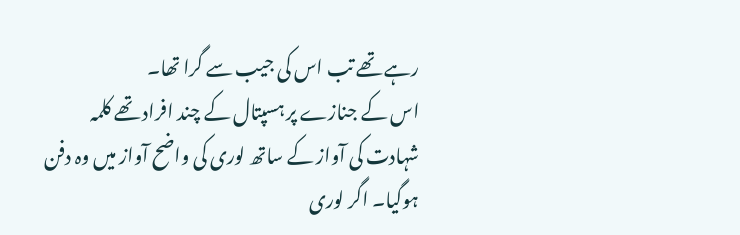رہے تھے تب اس کی جیب سے گرا تھا۔
اس کے جنازے پر ہسپتال کے چند افراد تھے کلمہ شہادت کی آواز کے ساتھ لوری کی واضح آواز میں وہ دفن ہوگیا۔ اگر لوری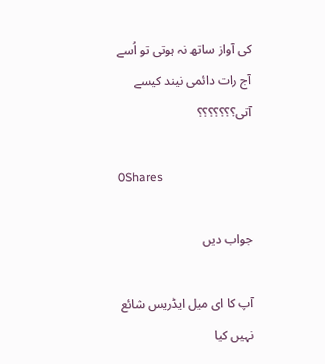کی آواز ساتھ نہ ہوتی تو اُسے آج رات دائمی نیند کیسے آتی؟؟؟؟؟؟؟

0Shares

جواب دیں

آپ کا ای میل ایڈریس شائع نہیں کیا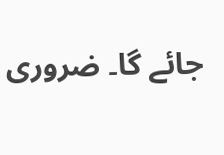جائے گا۔ ضروری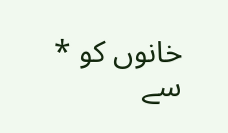خانوں کو * سے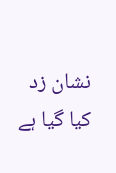نشان زد کیا گیا ہے